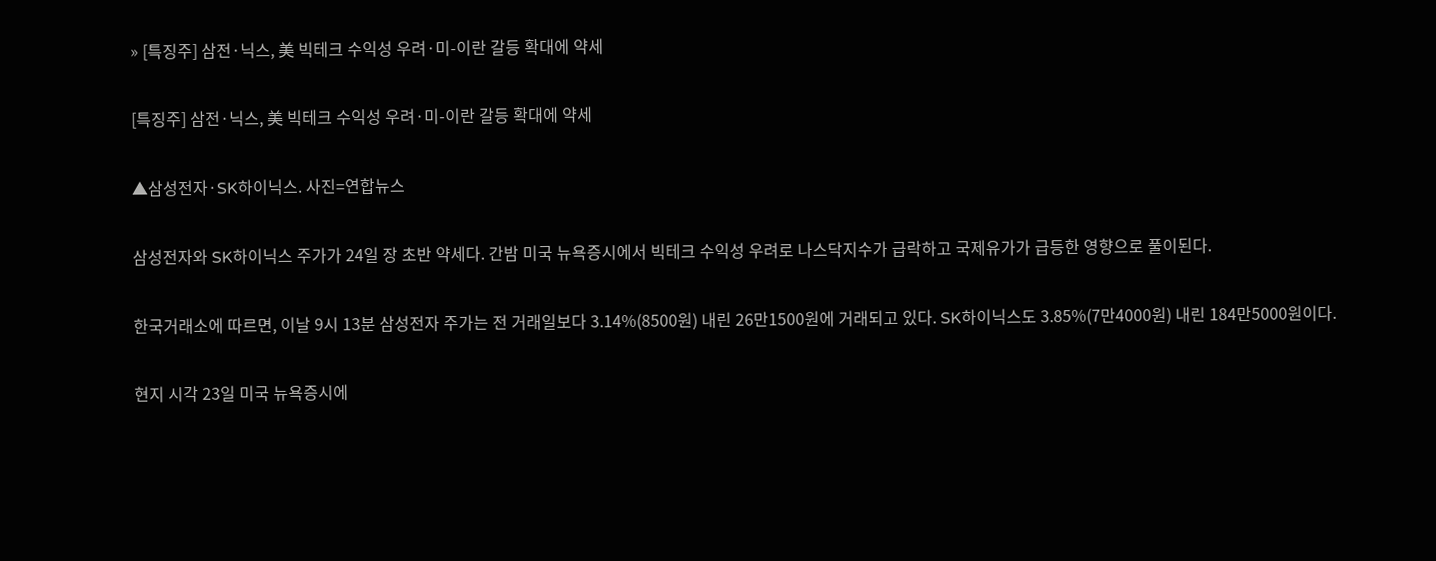» [특징주] 삼전·닉스, 美 빅테크 수익성 우려·미-이란 갈등 확대에 약세

[특징주] 삼전·닉스, 美 빅테크 수익성 우려·미-이란 갈등 확대에 약세

▲삼성전자·SK하이닉스. 사진=연합뉴스

삼성전자와 SK하이닉스 주가가 24일 장 초반 약세다. 간밤 미국 뉴욕증시에서 빅테크 수익성 우려로 나스닥지수가 급락하고 국제유가가 급등한 영향으로 풀이된다.

한국거래소에 따르면, 이날 9시 13분 삼성전자 주가는 전 거래일보다 3.14%(8500원) 내린 26만1500원에 거래되고 있다. SK하이닉스도 3.85%(7만4000원) 내린 184만5000원이다.

현지 시각 23일 미국 뉴욕증시에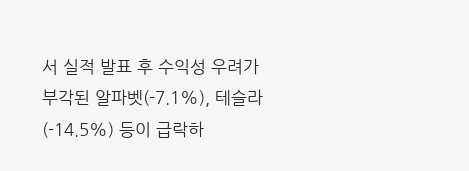서 실적 발표 후 수익성 우려가 부각된 알파벳(-7.1%), 테슬라(-14.5%) 등이 급락하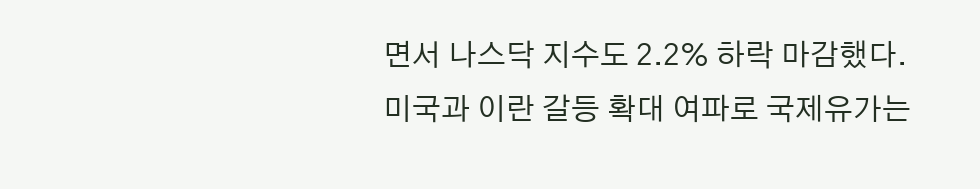면서 나스닥 지수도 2.2% 하락 마감했다. 미국과 이란 갈등 확대 여파로 국제유가는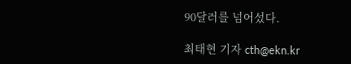90달러를 넘어섰다.

최태현 기자 cth@ekn.kr